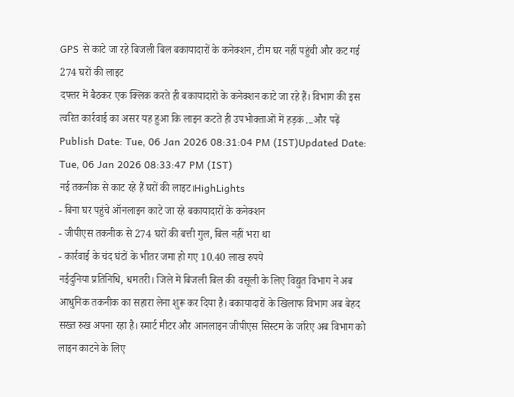GPS से काटे जा रहे बिजली बिल बकायादारों के कनेक्शन, टीम घर नहीं पहुंची और कट गई 274 घरों की लाइट
दफ्तर में बैठकर एक क्लिक करते ही बकायादारों के कनेक्शन काटे जा रहे हैं। विभाग की इस त्वरित कार्रवाई का असर यह हुआ कि लाइन कटते ही उपभोक्ताओं में हड़कं ...और पढ़ें
Publish Date: Tue, 06 Jan 2026 08:31:04 PM (IST)Updated Date: Tue, 06 Jan 2026 08:33:47 PM (IST)
नई तकनीक से काट रहे हैं घरों की लाइट।HighLights
- बिना घर पहुंचे ऑनलाइन काटे जा रहे बकायादारों के कनेक्शन
- जीपीएस तकनीक से 274 घरों की बत्ती गुल, बिल नहीं भरा था
- कार्रवाई के चंद घंटों के भीतर जमा हो गए 10.40 लाख रुपये
नईदुनिया प्रतिनिधि, धमतरी। जिले में बिजली बिल की वसूली के लिए विद्युत विभाग ने अब आधुनिक तकनीक का सहारा लेना शुरू कर दिया है। बकायादारों के खिलाफ विभाग अब बेहद सख्त रुख अपना रहा है। स्मार्ट मीटर और आनलाइन जीपीएस सिस्टम के जरिए अब विभाग को लाइन काटने के लिए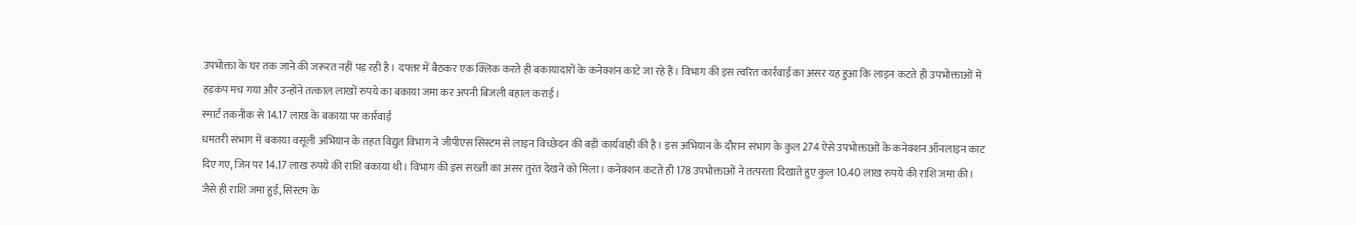उपभोक्ता के घर तक जाने की जरूरत नहीं पड़ रही है। दफ्तर में बैठकर एक क्लिक करते ही बकायादारों के कनेक्शन काटे जा रहे हैं। विभाग की इस त्वरित कार्रवाई का असर यह हुआ कि लाइन कटते ही उपभोक्ताओं में हड़कंप मच गया और उन्होंने तत्काल लाखों रुपये का बकाया जमा कर अपनी बिजली बहाल कराई।
स्मार्ट तकनीक से 14.17 लाख के बकाया पर कार्रवाई
धमतरी संभाग में बकाया वसूली अभियान के तहत विद्युत विभाग ने जीपीएस सिस्टम से लाइन विच्छेदन की बड़ी कार्यवाही की है। इस अभियान के दौरान संभाग के कुल 274 ऐसे उपभोक्ताओं के कनेक्शन ऑनलाइन काट दिए गए, जिन पर 14.17 लाख रुपये की राशि बकाया थी। विभाग की इस सख्ती का असर तुरंत देखने को मिला। कनेक्शन कटते ही 178 उपभोक्ताओं ने तत्परता दिखाते हुए कुल 10.40 लाख रुपये की राशि जमा की। जैसे ही राशि जमा हुई, सिस्टम के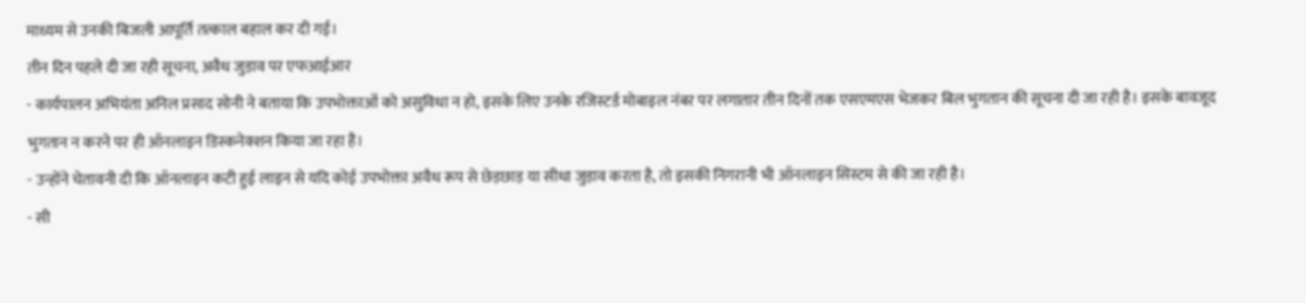माध्यम से उनकी बिजली आपूर्ति तत्काल बहाल कर दी गई।
तीन दिन पहले दी जा रही सूचना, अवैध जुड़ाव पर एफआईआर
- कार्यपालन अभियंता अनिल प्रसाद सोनी ने बताया कि उपभोक्ताओं को असुविधा न हो, इसके लिए उनके रजिस्टर्ड मोबाइल नंबर पर लगातार तीन दिनों तक एसएमएस भेजकर बिल भुगतान की सूचना दी जा रही है। इसके बावजूद भुगतान न करने पर ही ऑनलाइन डिस्कनेक्शन किया जा रहा है।
- उन्होंने चेतावनी दी कि ऑनलाइन कटी हुई लाइन से यदि कोई उपभोक्ता अवैध रूप से छेड़छाड़ या सीधा जुड़ाव करता है, तो इसकी निगरानी भी ऑनलाइन सिस्टम से की जा रही है।
- सी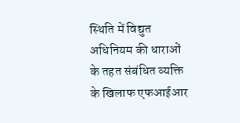स्थिति में विद्युत अधिनियम की धाराओं के तहत संबंधित व्यक्ति के खिलाफ एफआईआर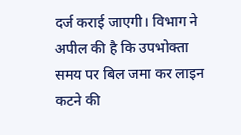दर्ज कराई जाएगी। विभाग ने अपील की है कि उपभोक्ता समय पर बिल जमा कर लाइन कटने की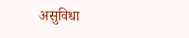असुविधा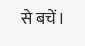से बचें।